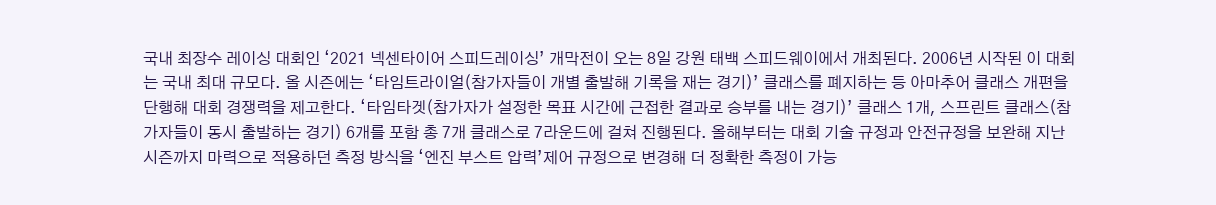국내 최장수 레이싱 대회인 ‘2021 넥센타이어 스피드레이싱’ 개막전이 오는 8일 강원 태백 스피드웨이에서 개최된다. 2006년 시작된 이 대회는 국내 최대 규모다. 올 시즌에는 ‘타임트라이얼(참가자들이 개별 출발해 기록을 재는 경기)’ 클래스를 폐지하는 등 아마추어 클래스 개편을 단행해 대회 경쟁력을 제고한다. ‘타임타겟(참가자가 설정한 목표 시간에 근접한 결과로 승부를 내는 경기)’ 클래스 1개, 스프린트 클래스(참가자들이 동시 출발하는 경기) 6개를 포함 총 7개 클래스로 7라운드에 걸쳐 진행된다. 올해부터는 대회 기술 규정과 안전규정을 보완해 지난 시즌까지 마력으로 적용하던 측정 방식을 ‘엔진 부스트 압력’제어 규정으로 변경해 더 정확한 측정이 가능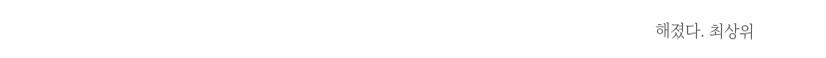해졌다. 최상위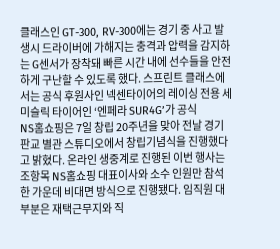클래스인 GT-300, RV-300에는 경기 중 사고 발생시 드라이버에 가해지는 충격과 압력을 감지하는 G센서가 장착돼 빠른 시간 내에 선수들을 안전하게 구난할 수 있도록 했다. 스프린트 클래스에서는 공식 후원사인 넥센타이어의 레이싱 전용 세미슬릭 타이어인 ‘엔페라 SUR4G’가 공식
NS홈쇼핑은 7일 창립 20주년을 맞아 전날 경기 판교 별관 스튜디오에서 창립기념식을 진행했다고 밝혔다. 온라인 생중계로 진행된 이번 행사는 조항목 NS홈쇼핑 대표이사와 소수 인원만 참석한 가운데 비대면 방식으로 진행됐다. 임직원 대부분은 재택근무지와 직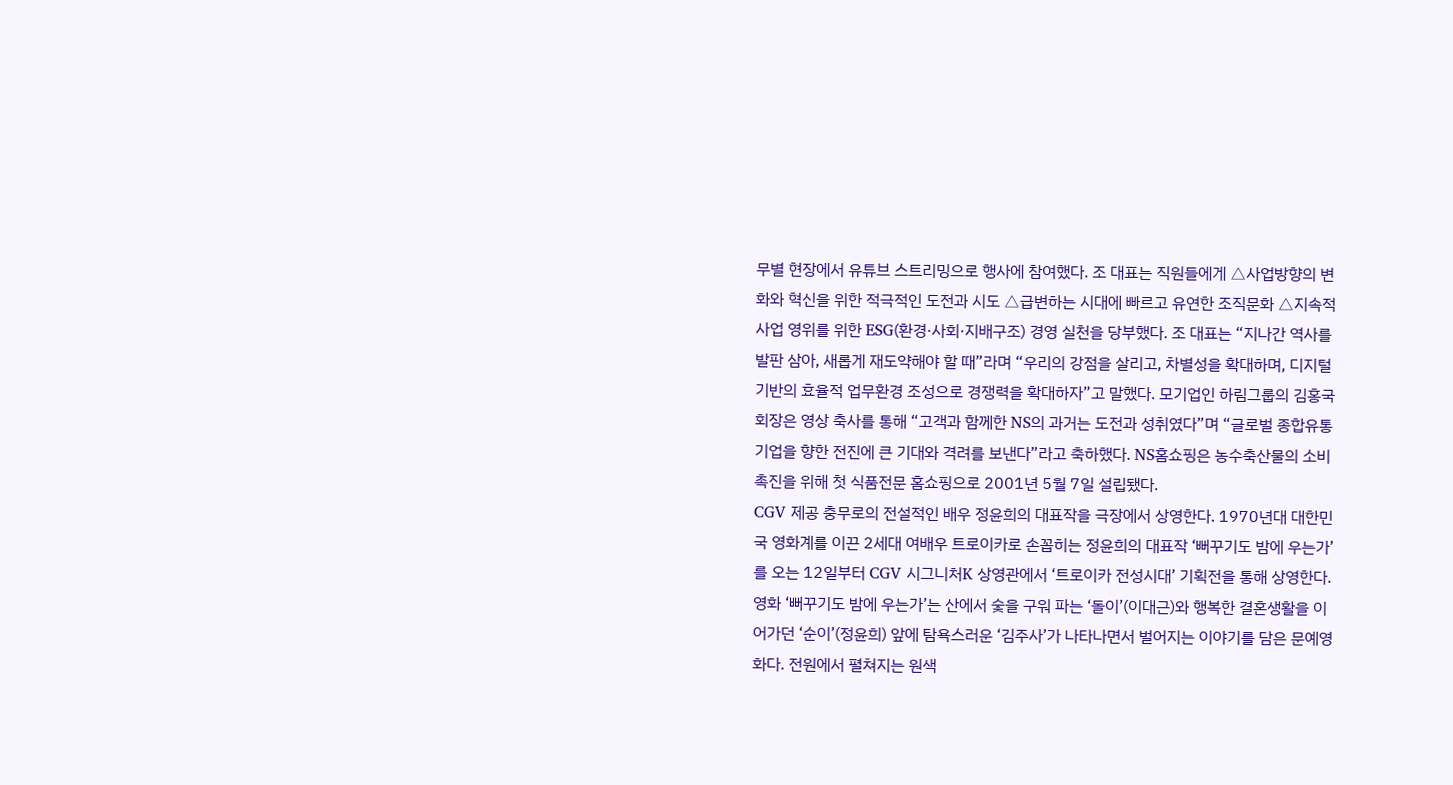무별 현장에서 유튜브 스트리밍으로 행사에 참여했다. 조 대표는 직원들에게 △사업방향의 변화와 혁신을 위한 적극적인 도전과 시도 △급변하는 시대에 빠르고 유연한 조직문화 △지속적 사업 영위를 위한 ESG(환경·사회·지배구조) 경영 실천을 당부했다. 조 대표는 “지나간 역사를 발판 삼아, 새롭게 재도약해야 할 때”라며 “우리의 강점을 살리고, 차별성을 확대하며, 디지털 기반의 효율적 업무환경 조성으로 경쟁력을 확대하자”고 말했다. 모기업인 하림그룹의 김홍국 회장은 영상 축사를 통해 “고객과 함께한 NS의 과거는 도전과 성취였다”며 “글로벌 종합유통기업을 향한 전진에 큰 기대와 격려를 보낸다”라고 축하했다. NS홈쇼핑은 농수축산물의 소비촉진을 위해 첫 식품전문 홈쇼핑으로 2001년 5월 7일 설립됐다.
CGV 제공 충무로의 전설적인 배우 정윤희의 대표작을 극장에서 상영한다. 1970년대 대한민국 영화계를 이끈 2세대 여배우 트로이카로 손꼽히는 정윤희의 대표작 ‘뻐꾸기도 밤에 우는가’를 오는 12일부터 CGV 시그니처K 상영관에서 ‘트로이카 전성시대’ 기획전을 통해 상영한다. 영화 ‘뻐꾸기도 밤에 우는가’는 산에서 숯을 구워 파는 ‘돌이’(이대근)와 행복한 결혼생활을 이어가던 ‘순이’(정윤희) 앞에 탐욕스러운 ‘김주사’가 나타나면서 벌어지는 이야기를 담은 문예영화다. 전원에서 펼쳐지는 원색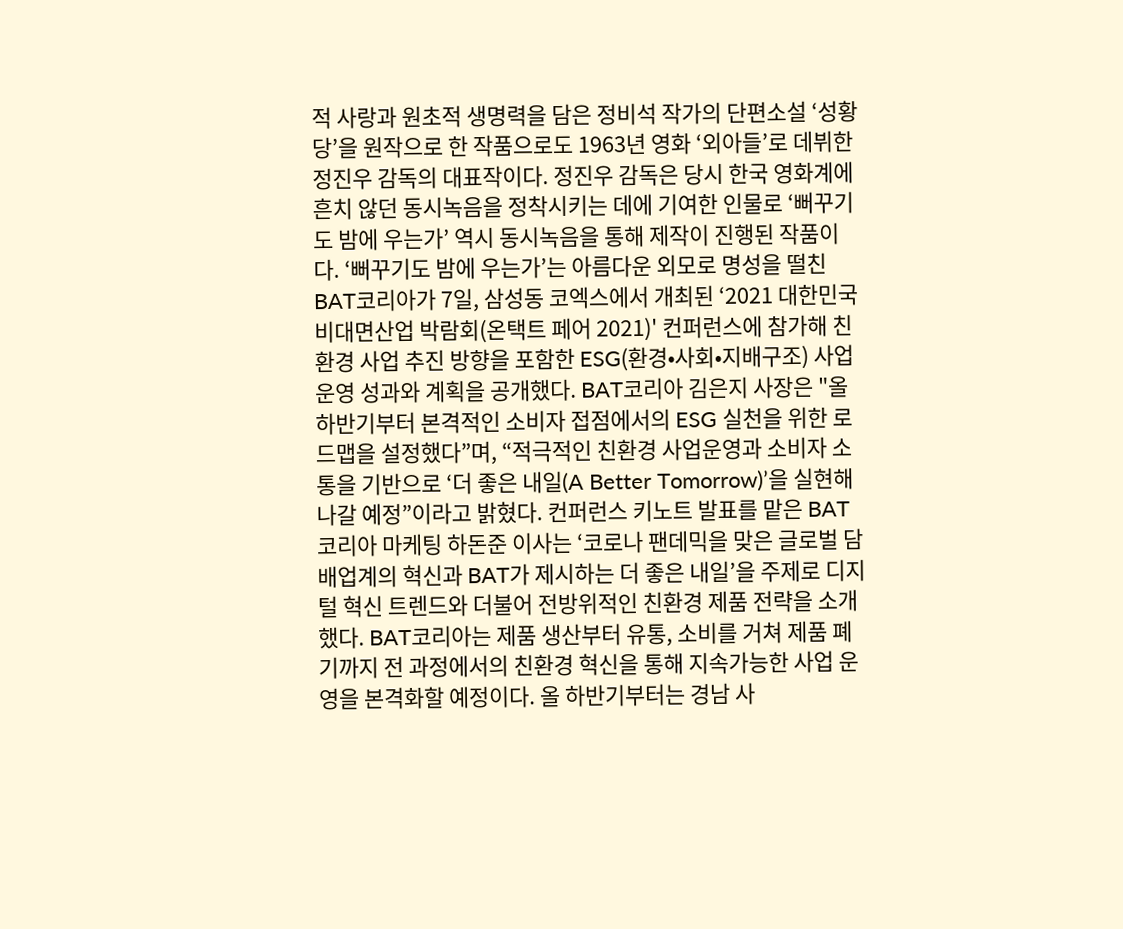적 사랑과 원초적 생명력을 담은 정비석 작가의 단편소설 ‘성황당’을 원작으로 한 작품으로도 1963년 영화 ‘외아들’로 데뷔한 정진우 감독의 대표작이다. 정진우 감독은 당시 한국 영화계에 흔치 않던 동시녹음을 정착시키는 데에 기여한 인물로 ‘뻐꾸기도 밤에 우는가’ 역시 동시녹음을 통해 제작이 진행된 작품이다. ‘뻐꾸기도 밤에 우는가’는 아름다운 외모로 명성을 떨친
BAT코리아가 7일, 삼성동 코엑스에서 개최된 ‘2021 대한민국 비대면산업 박람회(온택트 페어 2021)' 컨퍼런스에 참가해 친환경 사업 추진 방향을 포함한 ESG(환경•사회•지배구조) 사업 운영 성과와 계획을 공개했다. BAT코리아 김은지 사장은 "올 하반기부터 본격적인 소비자 접점에서의 ESG 실천을 위한 로드맵을 설정했다”며, “적극적인 친환경 사업운영과 소비자 소통을 기반으로 ‘더 좋은 내일(A Better Tomorrow)’을 실현해 나갈 예정”이라고 밝혔다. 컨퍼런스 키노트 발표를 맡은 BAT코리아 마케팅 하돈준 이사는 ‘코로나 팬데믹을 맞은 글로벌 담배업계의 혁신과 BAT가 제시하는 더 좋은 내일’을 주제로 디지털 혁신 트렌드와 더불어 전방위적인 친환경 제품 전략을 소개했다. BAT코리아는 제품 생산부터 유통, 소비를 거쳐 제품 폐기까지 전 과정에서의 친환경 혁신을 통해 지속가능한 사업 운영을 본격화할 예정이다. 올 하반기부터는 경남 사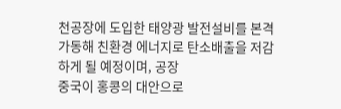천공장에 도입한 태양광 발전설비를 본격 가동해 친환경 에너지로 탄소배출을 저감하게 될 예정이며, 공장
중국이 홍콩의 대안으로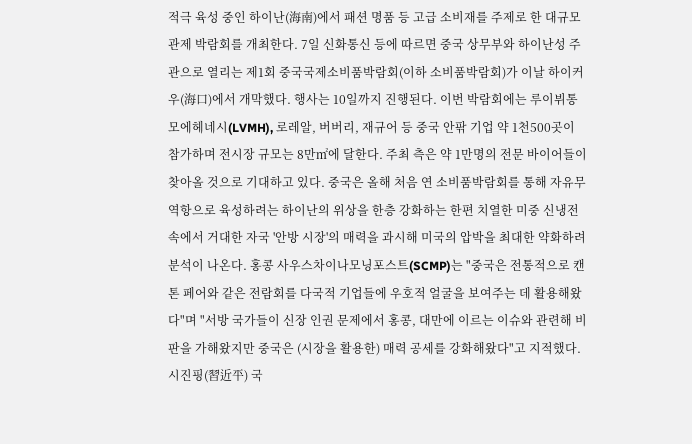적극 육성 중인 하이난(海南)에서 패션 명품 등 고급 소비재를 주제로 한 대규모 관제 박람회를 개최한다. 7일 신화통신 등에 따르면 중국 상무부와 하이난성 주관으로 열리는 제1회 중국국제소비품박람회(이하 소비품박람회)가 이날 하이커우(海口)에서 개막했다. 행사는 10일까지 진행된다. 이번 박람회에는 루이뷔통모에헤네시(LVMH), 로레알, 버버리, 재규어 등 중국 안팎 기업 약 1천500곳이 참가하며 전시장 규모는 8만㎡에 달한다. 주최 측은 약 1만명의 전문 바이어들이 찾아올 것으로 기대하고 있다. 중국은 올해 처음 연 소비품박람회를 통해 자유무역항으로 육성하려는 하이난의 위상을 한층 강화하는 한편 치열한 미중 신냉전 속에서 거대한 자국 '안방 시장'의 매력을 과시해 미국의 압박을 최대한 약화하려 분석이 나온다. 홍콩 사우스차이나모닝포스트(SCMP)는 "중국은 전통적으로 캔톤 페어와 같은 전람회를 다국적 기업들에 우호적 얼굴을 보여주는 데 활용해왔다"며 "서방 국가들이 신장 인권 문제에서 홍콩, 대만에 이르는 이슈와 관련해 비판을 가해왔지만 중국은 (시장을 활용한) 매력 공세를 강화해왔다"고 지적했다. 시진핑(習近平) 국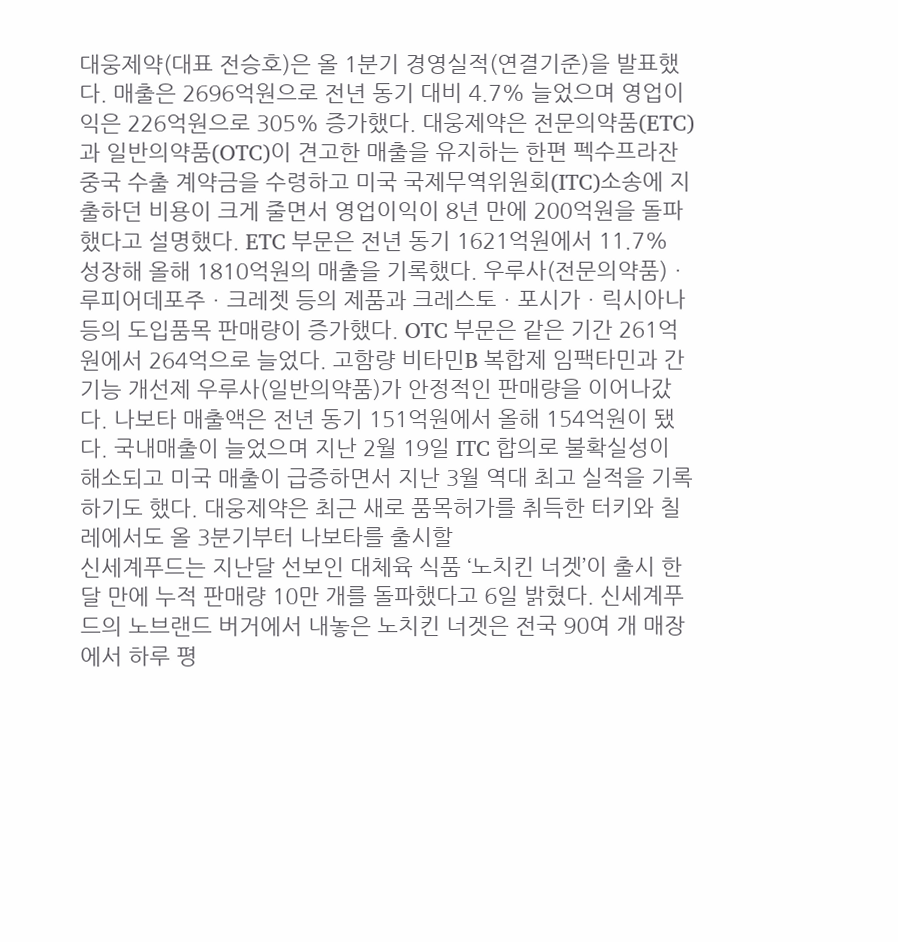대웅제약(대표 전승호)은 올 1분기 경영실적(연결기준)을 발표했다. 매출은 2696억원으로 전년 동기 대비 4.7% 늘었으며 영업이익은 226억원으로 305% 증가했다. 대웅제약은 전문의약품(ETC)과 일반의약품(OTC)이 견고한 매출을 유지하는 한편 펙수프라잔 중국 수출 계약금을 수령하고 미국 국제무역위원회(ITC)소송에 지출하던 비용이 크게 줄면서 영업이익이 8년 만에 200억원을 돌파했다고 설명했다. ETC 부문은 전년 동기 1621억원에서 11.7% 성장해 올해 1810억원의 매출을 기록했다. 우루사(전문의약품)ㆍ루피어데포주ㆍ크레젯 등의 제품과 크레스토ㆍ포시가ㆍ릭시아나 등의 도입품목 판매량이 증가했다. OTC 부문은 같은 기간 261억원에서 264억으로 늘었다. 고함량 비타민B 복합제 임팩타민과 간 기능 개선제 우루사(일반의약품)가 안정적인 판매량을 이어나갔다. 나보타 매출액은 전년 동기 151억원에서 올해 154억원이 됐다. 국내매출이 늘었으며 지난 2월 19일 ITC 합의로 불확실성이 해소되고 미국 매출이 급증하면서 지난 3월 역대 최고 실적을 기록하기도 했다. 대웅제약은 최근 새로 품목허가를 취득한 터키와 칠레에서도 올 3분기부터 나보타를 출시할
신세계푸드는 지난달 선보인 대체육 식품 ‘노치킨 너겟’이 출시 한 달 만에 누적 판매량 10만 개를 돌파했다고 6일 밝혔다. 신세계푸드의 노브랜드 버거에서 내놓은 노치킨 너겟은 전국 90여 개 매장에서 하루 평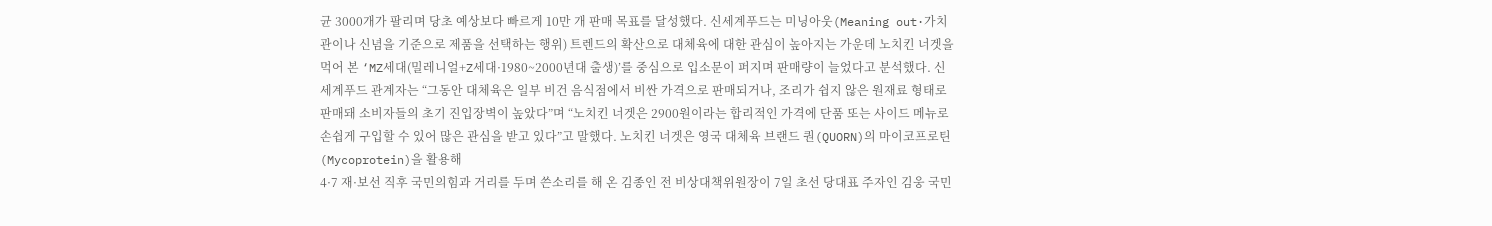균 3000개가 팔리며 당초 예상보다 빠르게 10만 개 판매 목표를 달성했다. 신세계푸드는 미닝아웃(Meaning out·가치관이나 신념을 기준으로 제품을 선택하는 행위) 트렌드의 확산으로 대체육에 대한 관심이 높아지는 가운데 노치킨 너겟을 먹어 본 ‘MZ세대(밀레니얼+Z세대·1980~2000년대 출생)’를 중심으로 입소문이 퍼지며 판매량이 늘었다고 분석했다. 신세계푸드 관계자는 “그동안 대체육은 일부 비건 음식점에서 비싼 가격으로 판매되거나, 조리가 쉽지 않은 원재료 형태로 판매돼 소비자들의 초기 진입장벽이 높았다”며 “노치킨 너겟은 2900원이라는 합리적인 가격에 단품 또는 사이드 메뉴로 손쉽게 구입할 수 있어 많은 관심을 받고 있다”고 말했다. 노치킨 너겟은 영국 대체육 브랜드 퀀(QUORN)의 마이코프로틴(Mycoprotein)을 활용해
4·7 재·보선 직후 국민의힘과 거리를 두며 쓴소리를 해 온 김종인 전 비상대책위원장이 7일 초선 당대표 주자인 김웅 국민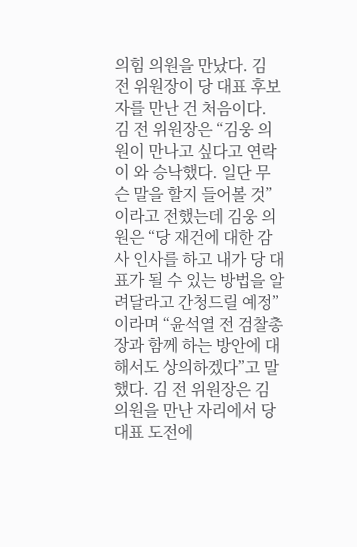의힘 의원을 만났다. 김 전 위원장이 당 대표 후보자를 만난 건 처음이다. 김 전 위원장은 “김웅 의원이 만나고 싶다고 연락이 와 승낙했다. 일단 무슨 말을 할지 들어볼 것”이라고 전했는데 김웅 의원은 “당 재건에 대한 감사 인사를 하고 내가 당 대표가 될 수 있는 방법을 알려달라고 간청드릴 예정”이라며 “윤석열 전 검찰총장과 함께 하는 방안에 대해서도 상의하겠다”고 말했다. 김 전 위원장은 김 의원을 만난 자리에서 당 대표 도전에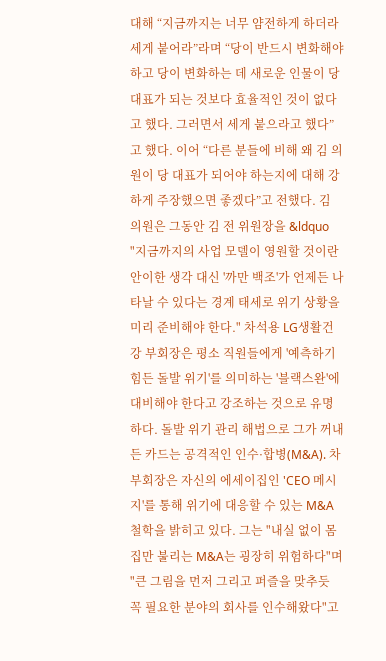대해 “지금까지는 너무 얌전하게 하더라 세게 붙어라”라며 “당이 반드시 변화해야하고 당이 변화하는 데 새로운 인물이 당 대표가 되는 것보다 효율적인 것이 없다고 했다. 그러면서 세게 붙으라고 했다”고 했다. 이어 “다른 분들에 비해 왜 김 의원이 당 대표가 되어야 하는지에 대해 강하게 주장했으면 좋겠다”고 전했다. 김 의원은 그동안 김 전 위원장을 &ldquo
"지금까지의 사업 모델이 영원할 것이란 안이한 생각 대신 '까만 백조'가 언제든 나타날 수 있다는 경계 태세로 위기 상황을 미리 준비해야 한다." 차석용 LG생활건강 부회장은 평소 직원들에게 '예측하기 힘든 돌발 위기'를 의미하는 '블랙스완'에 대비해야 한다고 강조하는 것으로 유명하다. 돌발 위기 관리 해법으로 그가 꺼내 든 카드는 공격적인 인수·합병(M&A). 차 부회장은 자신의 에세이집인 'CEO 메시지'를 통해 위기에 대응할 수 있는 M&A 철학을 밝히고 있다. 그는 "내실 없이 몸집만 불리는 M&A는 굉장히 위험하다"며 "큰 그림을 먼저 그리고 퍼즐을 맞추듯 꼭 필요한 분야의 회사를 인수해왔다"고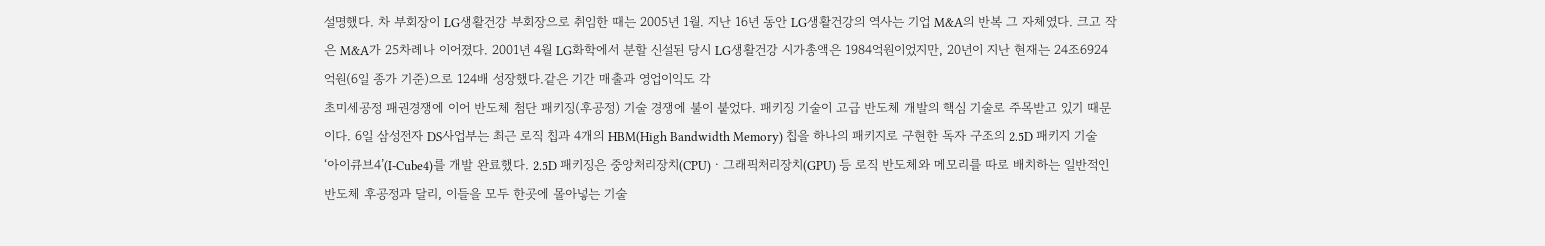설명했다. 차 부회장이 LG생활건강 부회장으로 취임한 때는 2005년 1월. 지난 16년 동안 LG생활건강의 역사는 기업 M&A의 반복 그 자체였다. 크고 작은 M&A가 25차례나 이어졌다. 2001년 4월 LG화학에서 분할 신설된 당시 LG생활건강 시가총액은 1984억원이었지만, 20년이 지난 현재는 24조6924억원(6일 종가 기준)으로 124배 성장했다.같은 기간 매출과 영업이익도 각
초미세공정 패권경쟁에 이어 반도체 첨단 패키징(후공정) 기술 경쟁에 불이 붙었다. 패키징 기술이 고급 반도체 개발의 핵심 기술로 주목받고 있기 때문이다. 6일 삼성전자 DS사업부는 최근 로직 칩과 4개의 HBM(High Bandwidth Memory) 칩을 하나의 패키지로 구현한 독자 구조의 2.5D 패키지 기술 ‘아이큐브4’(I-Cube4)를 개발 완료했다. 2.5D 패키징은 중앙처리장치(CPU)ㆍ그래픽처리장치(GPU) 등 로직 반도체와 메모리를 따로 배치하는 일반적인 반도체 후공정과 달리, 이들을 모두 한곳에 몰아넣는 기술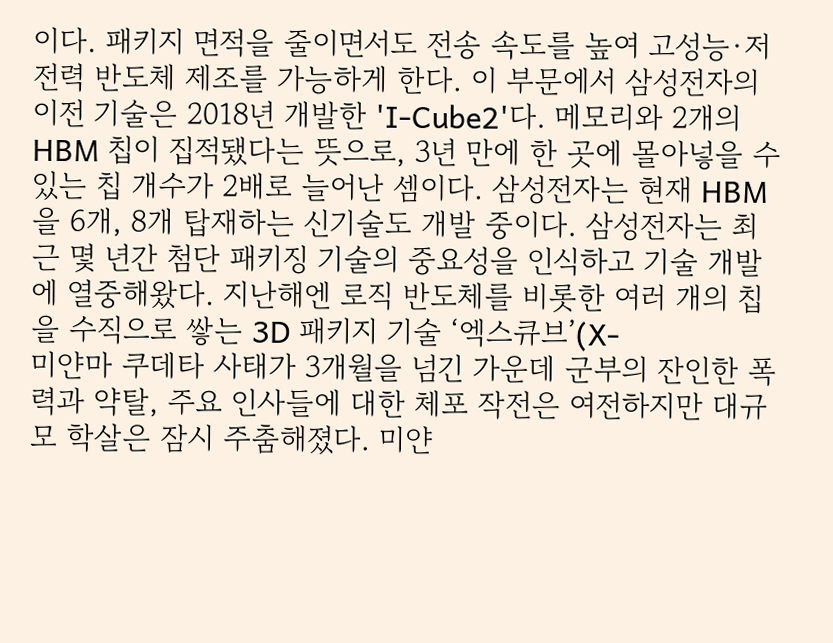이다. 패키지 면적을 줄이면서도 전송 속도를 높여 고성능·저전력 반도체 제조를 가능하게 한다. 이 부문에서 삼성전자의 이전 기술은 2018년 개발한 'I-Cube2'다. 메모리와 2개의 HBM 칩이 집적됐다는 뜻으로, 3년 만에 한 곳에 몰아넣을 수 있는 칩 개수가 2배로 늘어난 셈이다. 삼성전자는 현재 HBM을 6개, 8개 탑재하는 신기술도 개발 중이다. 삼성전자는 최근 몇 년간 첨단 패키징 기술의 중요성을 인식하고 기술 개발에 열중해왔다. 지난해엔 로직 반도체를 비롯한 여러 개의 칩을 수직으로 쌓는 3D 패키지 기술 ‘엑스큐브’(X-
미얀마 쿠데타 사태가 3개월을 넘긴 가운데 군부의 잔인한 폭력과 약탈, 주요 인사들에 대한 체포 작전은 여전하지만 대규모 학살은 잠시 주춤해졌다. 미얀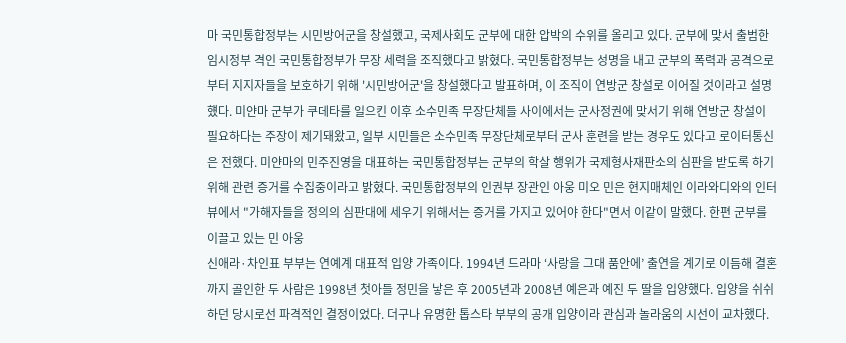마 국민통합정부는 시민방어군을 창설했고, 국제사회도 군부에 대한 압박의 수위를 올리고 있다. 군부에 맞서 출범한 임시정부 격인 국민통합정부가 무장 세력을 조직했다고 밝혔다. 국민통합정부는 성명을 내고 군부의 폭력과 공격으로부터 지지자들을 보호하기 위해 '시민방어군'을 창설했다고 발표하며, 이 조직이 연방군 창설로 이어질 것이라고 설명헀다. 미얀마 군부가 쿠데타를 일으킨 이후 소수민족 무장단체들 사이에서는 군사정권에 맞서기 위해 연방군 창설이 필요하다는 주장이 제기돼왔고, 일부 시민들은 소수민족 무장단체로부터 군사 훈련을 받는 경우도 있다고 로이터통신은 전했다. 미얀마의 민주진영을 대표하는 국민통합정부는 군부의 학살 행위가 국제형사재판소의 심판을 받도록 하기 위해 관련 증거를 수집중이라고 밝혔다. 국민통합정부의 인권부 장관인 아웅 미오 민은 현지매체인 이라와디와의 인터뷰에서 "가해자들을 정의의 심판대에 세우기 위해서는 증거를 가지고 있어야 한다"면서 이같이 말했다. 한편 군부를 이끌고 있는 민 아웅
신애라·차인표 부부는 연예계 대표적 입양 가족이다. 1994년 드라마 ‘사랑을 그대 품안에’ 출연을 계기로 이듬해 결혼까지 골인한 두 사람은 1998년 첫아들 정민을 낳은 후 2005년과 2008년 예은과 예진 두 딸을 입양했다. 입양을 쉬쉬하던 당시로선 파격적인 결정이었다. 더구나 유명한 톱스타 부부의 공개 입양이라 관심과 놀라움의 시선이 교차했다.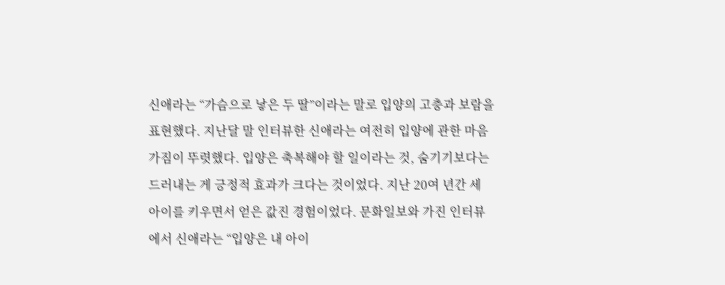신애라는 “가슴으로 낳은 두 딸”이라는 말로 입양의 고충과 보람을 표현했다. 지난달 말 인터뷰한 신애라는 여전히 입양에 관한 마음가짐이 뚜렷했다. 입양은 축복해야 할 일이라는 것, 숨기기보다는 드러내는 게 긍정적 효과가 크다는 것이었다. 지난 20여 년간 세 아이를 키우면서 얻은 값진 경험이었다. 문화일보와 가진 인터뷰에서 신애라는 “입양은 내 아이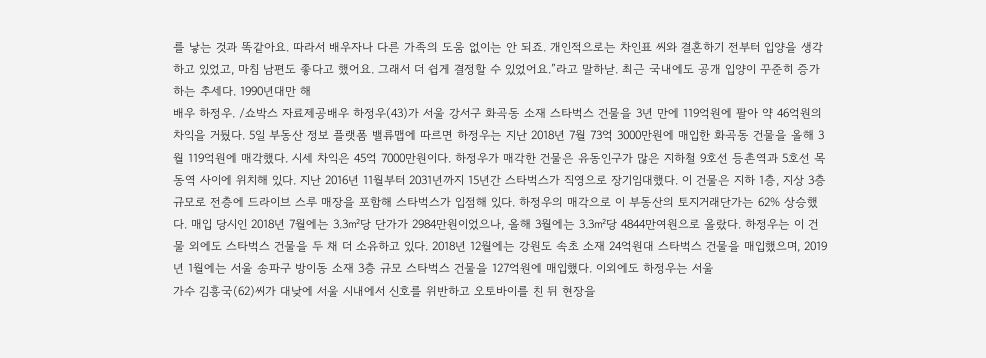를 낳는 것과 똑같아요. 따라서 배우자나 다른 가족의 도움 없이는 안 되죠. 개인적으로는 차인표 씨와 결혼하기 전부터 입양을 생각하고 있었고, 마침 남편도 좋다고 했어요. 그래서 더 쉽게 결정할 수 있었어요.”라고 말하낟. 최근 국내에도 공개 입양이 꾸준히 증가하는 추세다. 1990년대만 해
배우 하정우. /쇼박스 자료제공배우 하정우(43)가 서울 강서구 화곡동 소재 스타벅스 건물을 3년 만에 119억원에 팔아 약 46억원의 차익을 거뒀다. 5일 부동산 정보 플랫폼 밸류맵에 따르면 하정우는 지난 2018년 7월 73억 3000만원에 매입한 화곡동 건물을 올해 3월 119억원에 매각했다. 시세 차익은 45억 7000만원이다. 하정우가 매각한 건물은 유동인구가 많은 지하철 9호선 등촌역과 5호선 목동역 사이에 위치해 있다. 지난 2016년 11월부터 2031년까지 15년간 스타벅스가 직영으로 장기임대했다. 이 건물은 지하 1층, 지상 3층 규모로 전층에 드라이브 스루 매장을 포함해 스타벅스가 입점해 있다. 하정우의 매각으로 이 부동산의 토지거래단가는 62% 상승했다. 매입 당시인 2018년 7월에는 3.3㎡당 단가가 2984만원이었으나, 올해 3월에는 3.3㎡당 4844만여원으로 올랐다. 하정우는 이 건물 외에도 스타벅스 건물을 두 채 더 소유하고 있다. 2018년 12월에는 강원도 속초 소재 24억원대 스타벅스 건물을 매입했으며, 2019년 1월에는 서울 송파구 방이동 소재 3층 규모 스타벅스 건물을 127억원에 매입했다. 이외에도 하정우는 서울
가수 김흥국(62)씨가 대낮에 서울 시내에서 신호를 위반하고 오토바이를 친 뒤 현장을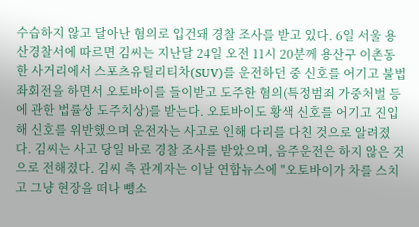수습하지 않고 달아난 혐의로 입건돼 경찰 조사를 받고 있다. 6일 서울 용산경찰서에 따르면 김씨는 지난달 24일 오전 11시 20분께 용산구 이촌동 한 사거리에서 스포츠유틸리티차(SUV)를 운전하던 중 신호를 어기고 불법 좌회전을 하면서 오토바이를 들이받고 도주한 혐의(특정범죄 가중처벌 등에 관한 법률상 도주치상)를 받는다. 오토바이도 황색 신호를 어기고 진입해 신호를 위반했으며 운전자는 사고로 인해 다리를 다친 것으로 알려졌다. 김씨는 사고 당일 바로 경찰 조사를 받았으며, 음주운전은 하지 않은 것으로 전해졌다. 김씨 측 관계자는 이날 연합뉴스에 "오토바이가 차를 스치고 그냥 현장을 떠나 뺑소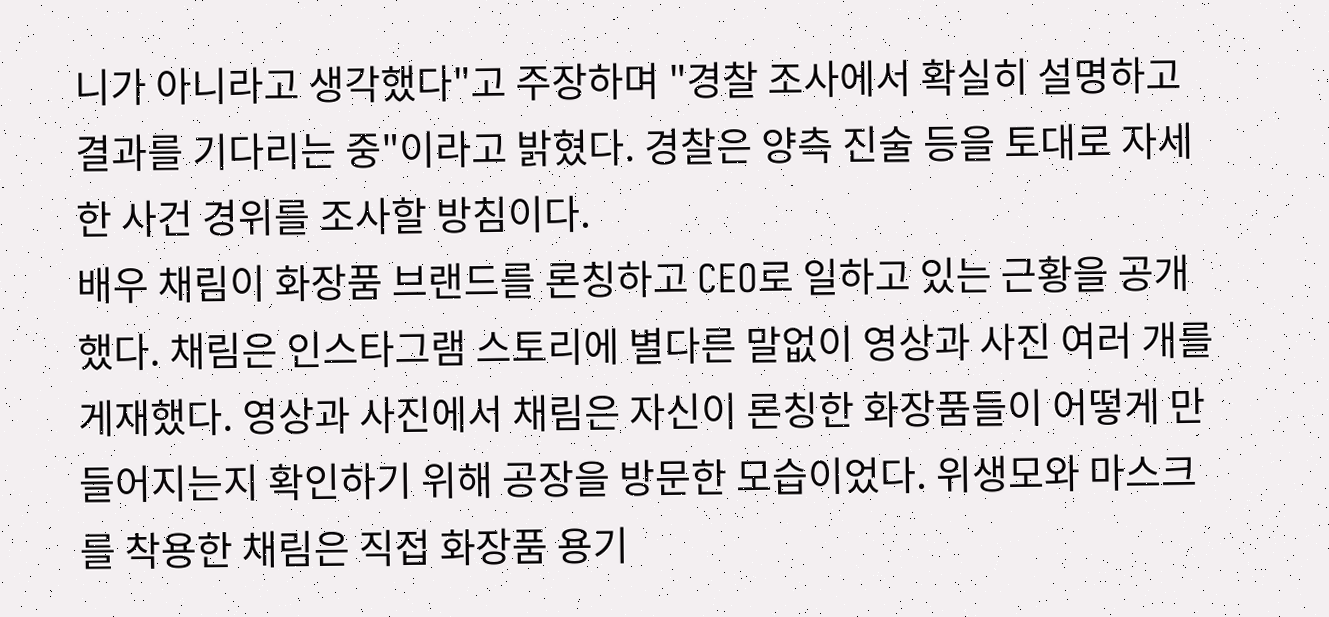니가 아니라고 생각했다"고 주장하며 "경찰 조사에서 확실히 설명하고 결과를 기다리는 중"이라고 밝혔다. 경찰은 양측 진술 등을 토대로 자세한 사건 경위를 조사할 방침이다.
배우 채림이 화장품 브랜드를 론칭하고 CEO로 일하고 있는 근황을 공개했다. 채림은 인스타그램 스토리에 별다른 말없이 영상과 사진 여러 개를 게재했다. 영상과 사진에서 채림은 자신이 론칭한 화장품들이 어떻게 만들어지는지 확인하기 위해 공장을 방문한 모습이었다. 위생모와 마스크를 착용한 채림은 직접 화장품 용기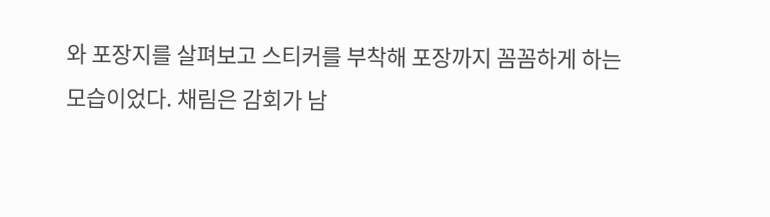와 포장지를 살펴보고 스티커를 부착해 포장까지 꼼꼼하게 하는 모습이었다. 채림은 감회가 남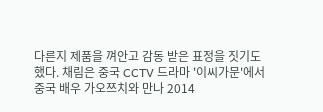다른지 제품을 껴안고 감동 받은 표정을 짓기도 했다. 채림은 중국 CCTV 드라마 '이씨가문'에서 중국 배우 가오쯔치와 만나 2014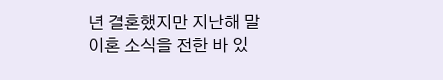년 결혼했지만 지난해 말 이혼 소식을 전한 바 있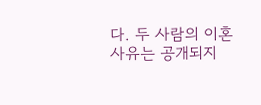다. 두 사람의 이혼 사유는 공개되지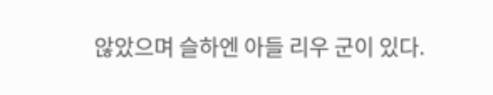않았으며 슬하엔 아들 리우 군이 있다.